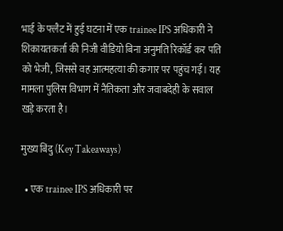भाई के फ्लैट में हुई घटना में एक trainee IPS अधिकारी ने शिकायतकर्ता की निजी वीडियो बिना अनुमति रिकॉर्ड कर पति को भेजी, जिससे वह आत्महत्या की कगार पर पहुंच गई। यह मामला पुलिस विभाग में नैतिकता और जवाबदेही के सवाल खड़े करता है।

मुख्य बिंदु (Key Takeaways)

  • एक trainee IPS अधिकारी पर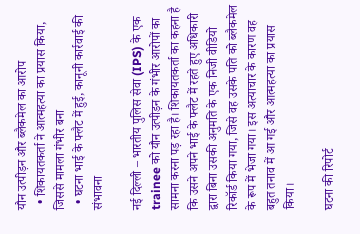यौन उत्पीड़न और ब्लैकमेल का आरोप
  • शिकायतकर्ता ने आत्महत्या का प्रयास किया, जिससे मामला गंभीर बना
  • घटना भाई के फ्लैट में हुई, कानूनी कार्रवाई की संभावना

नई दिल्ली – भारतीय पुलिस सेवा (IPS) के एक trainee को यौन उत्पीड़न के गंभीर आरोपों का सामना करना पड़ रहा है। शिकायतकर्ता का कहना है कि उसने अपने भाई के फ्लैट में रहते हुए अधिकारी द्वारा बिना उसकी अनुमति के एक निजी वीडियो रिकॉर्ड किया गया, जिसे वह उसके पति को ब्लैकमेल के रूप में भेजा गया। इस अत्याचार के कारण वह बहुत तनाव में आ गई और आत्महत्या का प्रयास किया।

घटना की रिपोर्ट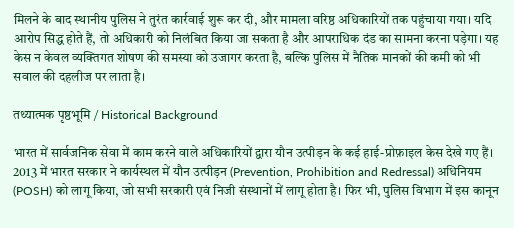मिलने के बाद स्थानीय पुलिस ने तुरंत कार्रवाई शुरू कर दी, और मामला वरिष्ठ अधिकारियों तक पहुंचाया गया। यदि आरोप सिद्ध होते हैं, तो अधिकारी को निलंबित किया जा सकता है और आपराधिक दंड का सामना करना पड़ेगा। यह केस न केवल व्यक्तिगत शोषण की समस्या को उजागर करता है, बल्कि पुलिस में नैतिक मानकों की कमी को भी सवाल की दहलीज पर लाता है।

तथ्यात्मक पृष्ठभूमि / Historical Background

भारत में सार्वजनिक सेवा में काम करने वाले अधिकारियों द्वारा यौन उत्पीड़न के कई हाई-प्रोफ़ाइल केस देखे गए हैं। 2013 में भारत सरकार ने कार्यस्थल में यौन उत्पीड़न (Prevention, Prohibition and Redressal) अधिनियम (POSH) को लागू किया, जो सभी सरकारी एवं निजी संस्थानों में लागू होता है। फिर भी, पुलिस विभाग में इस कानून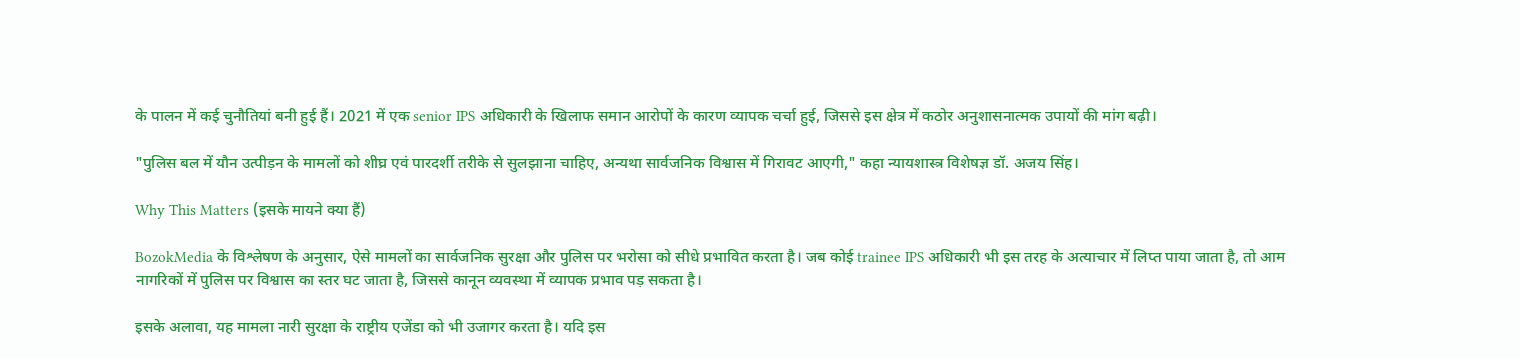के पालन में कई चुनौतियां बनी हुई हैं। 2021 में एक senior IPS अधिकारी के खिलाफ समान आरोपों के कारण व्यापक चर्चा हुई, जिससे इस क्षेत्र में कठोर अनुशासनात्मक उपायों की मांग बढ़ी।

"पुलिस बल में यौन उत्पीड़न के मामलों को शीघ्र एवं पारदर्शी तरीके से सुलझाना चाहिए, अन्यथा सार्वजनिक विश्वास में गिरावट आएगी," कहा न्यायशास्त्र विशेषज्ञ डॉ. अजय सिंह।

Why This Matters (इसके मायने क्या हैं)

BozokMedia के विश्लेषण के अनुसार, ऐसे मामलों का सार्वजनिक सुरक्षा और पुलिस पर भरोसा को सीधे प्रभावित करता है। जब कोई trainee IPS अधिकारी भी इस तरह के अत्याचार में लिप्त पाया जाता है, तो आम नागरिकों में पुलिस पर विश्वास का स्तर घट जाता है, जिससे कानून व्यवस्था में व्यापक प्रभाव पड़ सकता है।

इसके अलावा, यह मामला नारी सुरक्षा के राष्ट्रीय एजेंडा को भी उजागर करता है। यदि इस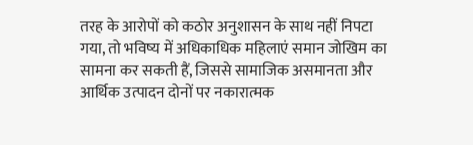तरह के आरोपों को कठोर अनुशासन के साथ नहीं निपटा गया, तो भविष्य में अधिकाधिक महिलाएं समान जोखिम का सामना कर सकती हैं, जिससे सामाजिक असमानता और आर्थिक उत्पादन दोनों पर नकारात्मक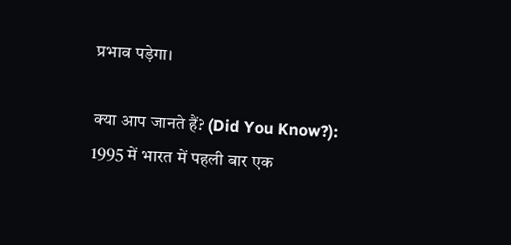प्रभाव पड़ेगा।

क्या आप जानते हैं? (Did You Know?): 1995 में भारत में पहली बार एक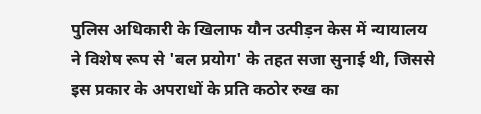पुलिस अधिकारी के खिलाफ यौन उत्पीड़न केस में न्यायालय ने विशेष रूप से 'बल प्रयोग' के तहत सजा सुनाई थी, जिससे इस प्रकार के अपराधों के प्रति कठोर रुख का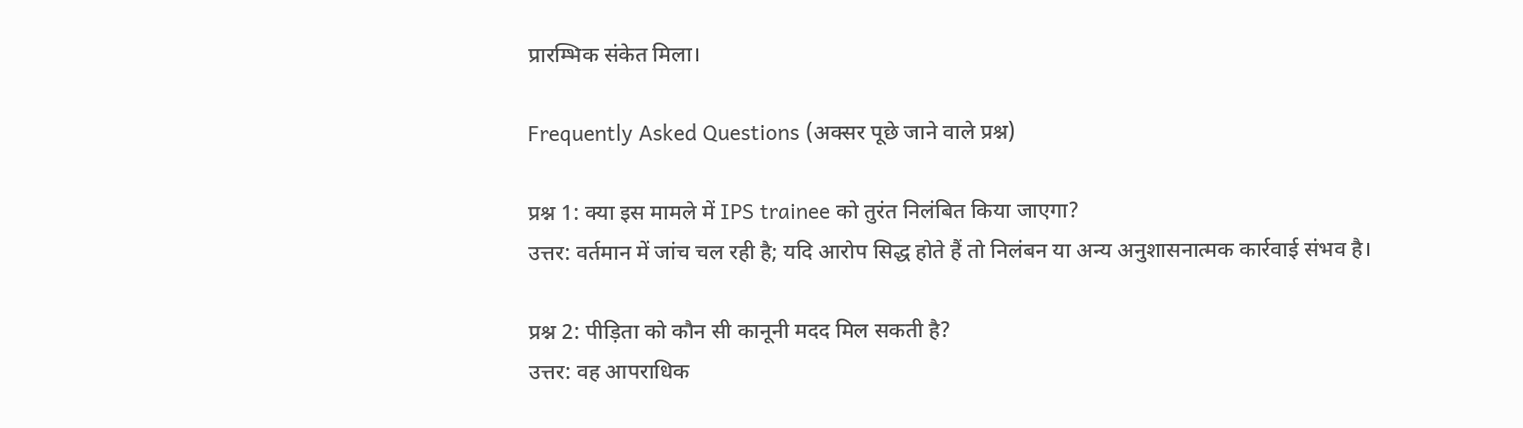प्रारम्भिक संकेत मिला।

Frequently Asked Questions (अक्सर पूछे जाने वाले प्रश्न)

प्रश्न 1: क्या इस मामले में IPS trainee को तुरंत निलंबित किया जाएगा?
उत्तर: वर्तमान में जांच चल रही है; यदि आरोप सिद्ध होते हैं तो निलंबन या अन्य अनुशासनात्मक कार्रवाई संभव है।

प्रश्न 2: पीड़िता को कौन सी कानूनी मदद मिल सकती है?
उत्तर: वह आपराधिक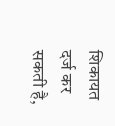शिकायत दर्ज कर सकती है,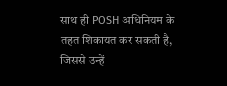साथ ही POSH अधिनियम के तहत शिकायत कर सकती है, जिससे उन्हें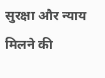सुरक्षा और न्याय मिलने की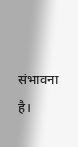संभावना है।